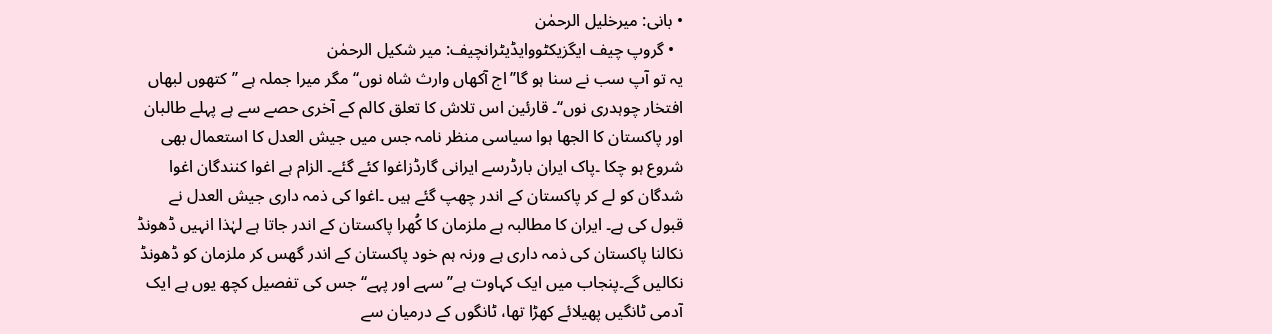• بانی: میرخلیل الرحمٰن
  • گروپ چیف ایگزیکٹووایڈیٹرانچیف: میر شکیل الرحمٰن
یہ تو آپ سب نے سنا ہو گا’’اج آکھاں وارث شاہ نوں‘‘ مگر میرا جملہ ہے ’’کتھوں لبھاں افتخار چوہدری نوں‘‘۔ قارئین اس تلاش کا تعلق کالم کے آخری حصے سے ہے پہلے طالبان اور پاکستان کا الجھا ہوا سیاسی منظر نامہ جس میں جیش العدل کا استعمال بھی شروع ہو چکا ۔پاک ایران بارڈرسے ایرانی گارڈزاغوا کئے گئے۔ الزام ہے اغوا کنندگان اغوا شدگان کو لے کر پاکستان کے اندر چھپ گئے ہیں ۔اغوا کی ذمہ داری جیش العدل نے قبول کی ہے۔ ایران کا مطالبہ ہے ملزمان کا کُھرا پاکستان کے اندر جاتا ہے لہٰذا انہیں ڈھونڈ نکالنا پاکستان کی ذمہ داری ہے ورنہ ہم خود پاکستان کے اندر گھس کر ملزمان کو ڈھونڈ نکالیں گے۔پنجاب میں ایک کہاوت ہے’’سہے اور پہے‘‘ جس کی تفصیل کچھ یوں ہے ایک آدمی ٹانگیں پھیلائے کھڑا تھا، ٹانگوں کے درمیان سے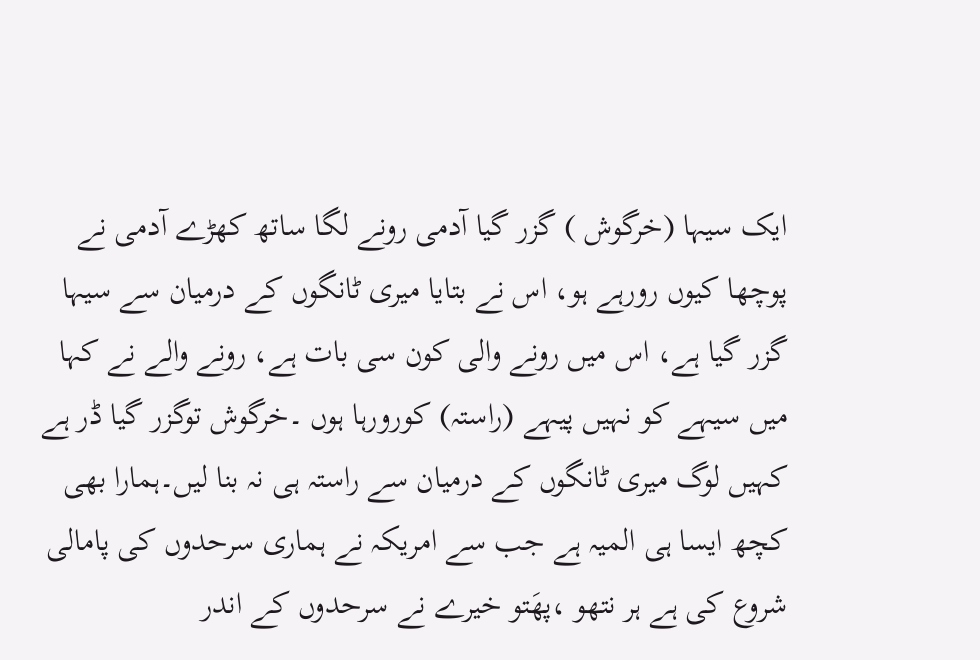ایک سیہا (خرگوش ) گزر گیا آدمی رونے لگا ساتھ کھڑے آدمی نے پوچھا کیوں رورہے ہو، اس نے بتایا میری ٹانگوں کے درمیان سے سیہا گزر گیا ہے، اس میں رونے والی کون سی بات ہے، رونے والے نے کہا میں سیہے کو نہیں پیہے (راستہ) کورورہا ہوں ۔خرگوش توگزر گیا ڈر ہے کہیں لوگ میری ٹانگوں کے درمیان سے راستہ ہی نہ بنا لیں۔ہمارا بھی کچھ ایسا ہی المیہ ہے جب سے امریکہ نے ہماری سرحدوں کی پامالی شروع کی ہے ہر نتھو ،پھَتو خیرے نے سرحدوں کے اندر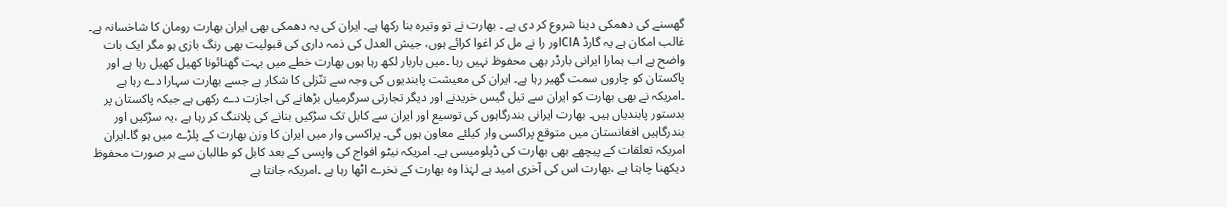گھسنے کی دھمکی دینا شروع کر دی ہے ۔ بھارت نے تو وتیرہ بنا رکھا ہے۔ ایران کی یہ دھمکی بھی ایران بھارت رومان کا شاخسانہ ہے۔ غالب امکان ہے یہ گارڈ CIAاور را نے مل کر اغوا کرائے ہوں، جیش العدل کی ذمہ داری کی قبولیت بھی رنگ بازی ہو مگر ایک بات واضح ہے اب ہمارا ایرانی بارڈر بھی محفوظ نہیں رہا ۔میں باربار لکھ رہا ہوں بھارت خطے میں بہت گھنائونا کھیل کھیل رہا ہے اور پاکستان کو چاروں سمت گھیر رہا ہے۔ ایران کی معیشت پابندیوں کی وجہ سے تنّزلی کا شکار ہے جسے بھارت سہارا دے رہا ہے ۔امریکہ نے بھی بھارت کو ایران سے تیل گیس خریدنے اور دیگر تجارتی سرگرمیاں بڑھانے کی اجازت دے رکھی ہے جبکہ پاکستان پر بدستور پابندیاں ہیں۔ بھارت ایرانی بندرگاہوں کی توسیع اور ایران سے کابل تک سڑکیں بنانے کی پلاننگ کر رہا ہے ،یہ سڑکیں اور بندرگاہیں افغانستان میں متوقع پراکسی وار کیلئے معاون ہوں گی۔ پراکسی وار میں ایران کا وزن بھارت کے پلڑے میں ہو گا۔ایران امریکہ تعلقات کے پیچھے بھی بھارت کی ڈپلومیسی ہے۔ امریکہ نیٹو افواج کی واپسی کے بعد کابل کو طالبان سے ہر صورت محفوظ دیکھنا چاہتا ہے ،بھارت اس کی آخری امید ہے لہٰذا وہ بھارت کے نخرے اٹھا رہا ہے ۔امریکہ جانتا ہے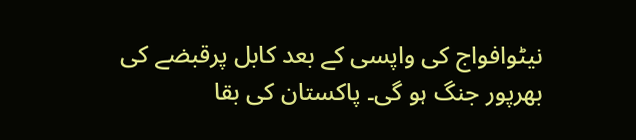نیٹوافواج کی واپسی کے بعد کابل پرقبضے کی بھرپور جنگ ہو گی۔ پاکستان کی بقا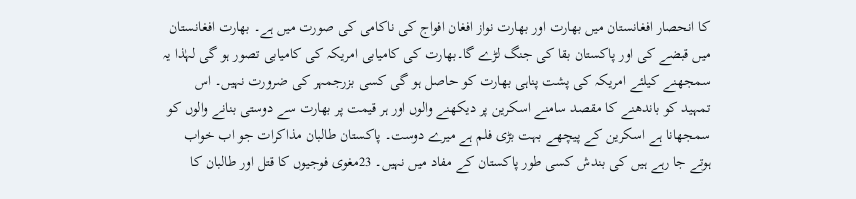کا انحصار افغانستان میں بھارت اور بھارت نواز افغان افواج کی ناکامی کی صورت میں ہے۔ بھارت افغانستان میں قبضے کی اور پاکستان بقا کی جنگ لڑے گا۔بھارت کی کامیابی امریکہ کی کامیابی تصور ہو گی لہٰذا یہ سمجھنے کیلئے امریکہ کی پشت پناہی بھارت کو حاصل ہو گی کسی بزرجمہر کی ضرورت نہیں۔ اس تمہید کو باندھنے کا مقصد سامنے اسکرین پر دیکھنے والوں اور ہر قیمت پر بھارت سے دوستی بنانے والوں کو سمجھانا ہے اسکرین کے پیچھے بہت بڑی فلم ہے میرے دوست۔ پاکستان طالبان مذاکرات جو اب خواب ہوتے جا رہے ہیں کی بندش کسی طور پاکستان کے مفاد میں نہیں۔ 23مغوی فوجیوں کا قتل اور طالبان کا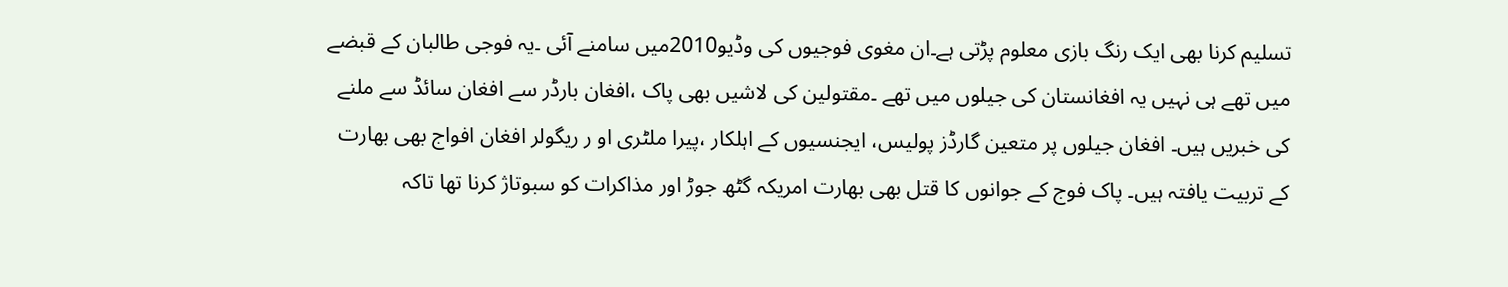تسلیم کرنا بھی ایک رنگ بازی معلوم پڑتی ہے۔ان مغوی فوجیوں کی وڈیو2010میں سامنے آئی ۔یہ فوجی طالبان کے قبضے میں تھے ہی نہیں یہ افغانستان کی جیلوں میں تھے ۔مقتولین کی لاشیں بھی پاک ،افغان بارڈر سے افغان سائڈ سے ملنے کی خبریں ہیں۔ افغان جیلوں پر متعین گارڈز پولیس، ایجنسیوں کے اہلکار ،پیرا ملٹری او ر ریگولر افغان افواج بھی بھارت کے تربیت یافتہ ہیں۔ پاک فوج کے جوانوں کا قتل بھی بھارت امریکہ گٹھ جوڑ اور مذاکرات کو سبوتاژ کرنا تھا تاکہ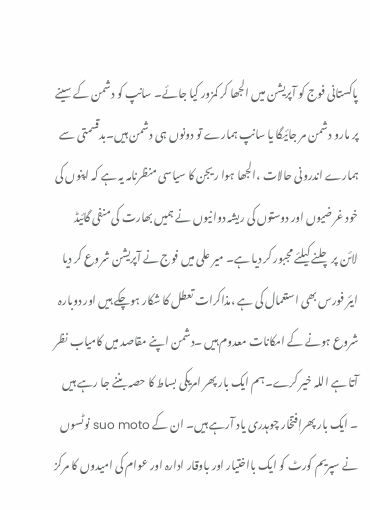پاکستانی فوج کو آپریشن میں الجھا کر کمزور کیا جائے۔ سانپ کو دشمن کے سینے پر مارو دشمن مر جائیگا یا سانپ ہمارے تو دونوں ہی دشمن ہیں۔بدقسمتی سے ہمارے اندرونی حالات ،الجھا ہوا ریجن کا سیاسی منظرنامہ یہ ہے کہ اپنوں کی خود غرضیوں اور دوستوں کی ریشہ دوانیوں نے ہمیں بھارت کی منفی گائیڈ لائن پر چلنے کیلئے مجبور کر دیا ہے۔ میر علی میں فوج نے آپریشن شروع کر دیا ایئر فورس بھی استعمال کی ہے ،مذاکرات تعطل کا شکار ہوچکے ہیں اور دوبارہ شروع ہونے کے امکانات معدوم ہیں ۔دشمن اپنے مقاصد میں کامیاب نظر آتا ہے اللہ خیر کرے۔ہم ایک بار پھر امریکی بساط کا حصہ بننے جا رہے ہیں ۔ ایک بار پھراٖفتخار چوہدری یاد آرہے ہیں۔ ان کے suo moto نوٹسوں نے سپریم کورٹ کو ایک بااختیار اور باوقار ادارہ اور عوام کی امیدوں کا مرکز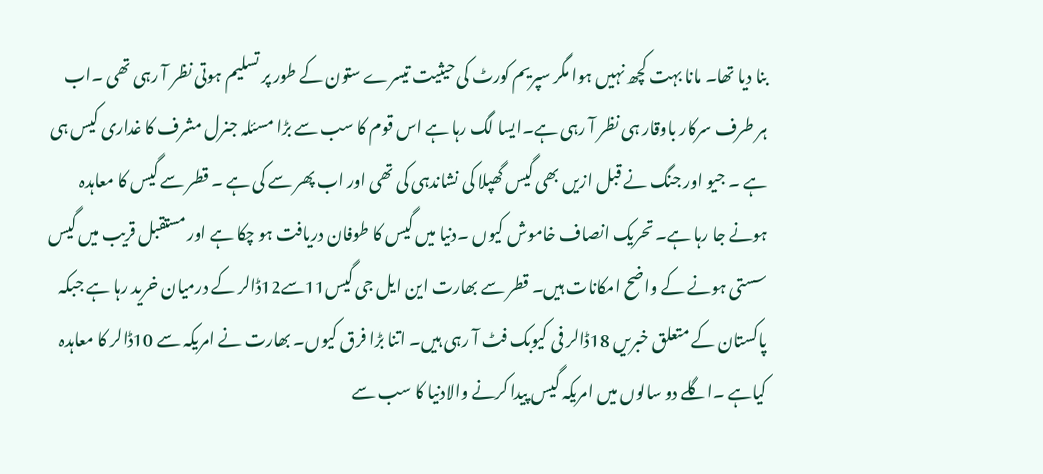بنا دیا تھا۔ مانا بہت کچھ نہیں ہوا مگر سپریم کورٹ کی حیثیت تیسرے ستون کے طور پر تسلیم ہوتی نظر آ رہی تھی ۔اب ہر طرف سرکار باوقار ہی نظر آ رہی ہے۔ایسا لگ رہا ہے اس قوم کا سب سے بڑا مسئلہ جنرل مشرف کا غداری کیس ہی ہے ۔ جیو اور جنگ نے قبل ازیں بھی گیس گھپلا کی نشاندہی کی تھی اور اب پھر سے کی ہے ۔ قطر سے گیس کا معاہدہ ہونے جا رہا ہے۔ تحریک انصاف خاموش کیوں ۔دنیا میں گیس کا طوفان دریافت ہو چکا ہے اور مستقبل قریب میں گیس سستی ہونے کے واضح امکانات ہیں۔ قطر سے بھارت این ایل جی گیس11سے12ڈالر کے درمیان خرید رہا ہے جبکہ پاکستان کے متعلق خبریں 18ڈالر فی کیوبک فٹ آ رہی ہیں۔ اتنا بڑا فرق کیوں۔ بھارت نے امریکہ سے 10ڈالر کا معاہدہ کیاہے ۔اگلے دو سالوں میں امریکہ گیس پیدا کرنے والادنیا کا سب سے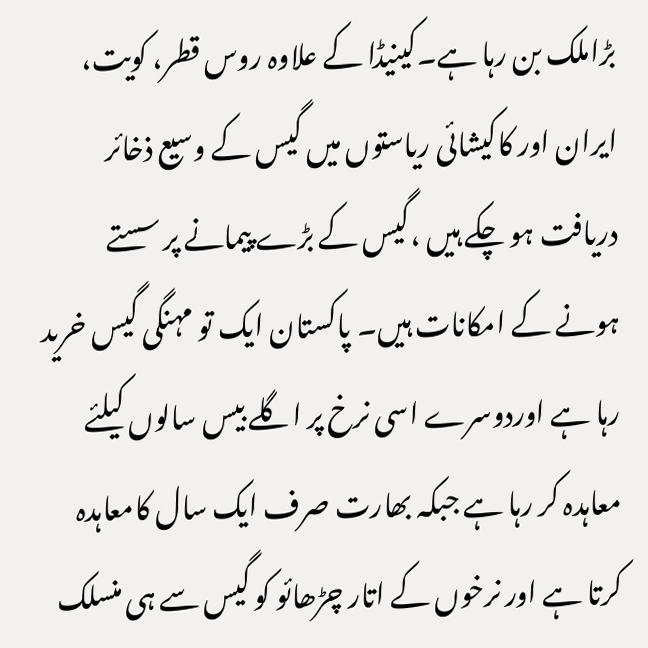بڑاملک بن رہا ہے۔کینیڈا کے علاوہ روس قطر، کویت، ایران اور کاکیشائی ریاستوں میں گیس کے وسیع ذخائر دریافت ہو چکے ہیں ،گیس کے بڑے پیمانے پر سستے ہونے کے امکانات ہیں۔ پاکستان ایک تو مہنگی گیس خرید رہا ہے اوردوسرے اسی نرخ پر اگلے بیس سالوں کیلئے معاہدہ کر رہا ہے جبکہ بھارت صرف ایک سال کامعاہدہ کرتا ہے اور نرخوں کے اتار چڑھائو کو گیس سے ہی منسلک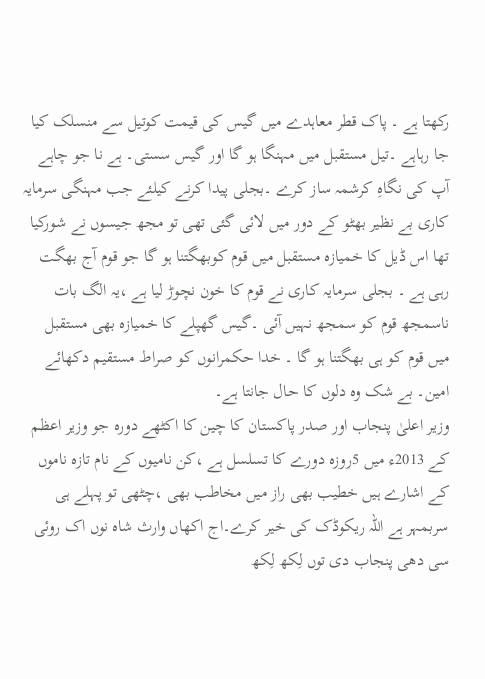رکھتا ہے ۔ پاک قطر معاہدے میں گیس کی قیمت کوتیل سے منسلک کیا جا رہاہے ۔تیل مستقبل میں مہنگا ہو گا اور گیس سستی۔ ہے نا جو چاہے آپ کی نگاہِ کرشمہ ساز کرے ۔بجلی پیدا کرنے کیلئے جب مہنگی سرمایہ کاری بے نظیر بھٹو کے دور میں لائی گئی تھی تو مجھ جیسوں نے شورکیا تھا اس ڈیل کا خمیازہ مستقبل میں قوم کوبھگتنا ہو گا جو قوم آج بھگت رہی ہے ۔ بجلی سرمایہ کاری نے قوم کا خون نچوڑ لیا ہے ،یہ الگ بات ناسمجھ قوم کو سمجھ نہیں آئی ۔گیس گھپلے کا خمیازہ بھی مستقبل میں قوم کو ہی بھگتنا ہو گا ۔ خدا حکمرانوں کو صراط مستقیم دکھائے امین۔ بے شک وہ دلوں کا حال جانتا ہے۔
وزیر اعلیٰ پنجاب اور صدر پاکستان کا چین کا اکٹھے دورہ جو وزیر اعظم کے 2013ء میں 5روزہ دورے کا تسلسل ہے ،کن نامیوں کے نام تازہ ناموں کے اشارے ہیں خطیب بھی راز میں مخاطب بھی ،چٹھی تو پہلے ہی سربمہر ہے اللہ ریکوڈک کی خیر کرے۔اج اکھاں وارث شاہ نوں اک روئی سی دھی پنجاب دی توں لِکھ لِکھ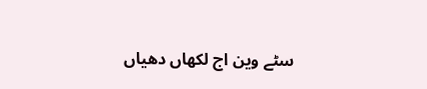سٹے وین اج لکھاں دھیاں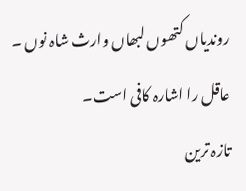روندیاں کتھوں لبھاں وارث شاہ نوں ۔ عاقل را اشارہ کافی است۔
تازہ ترین